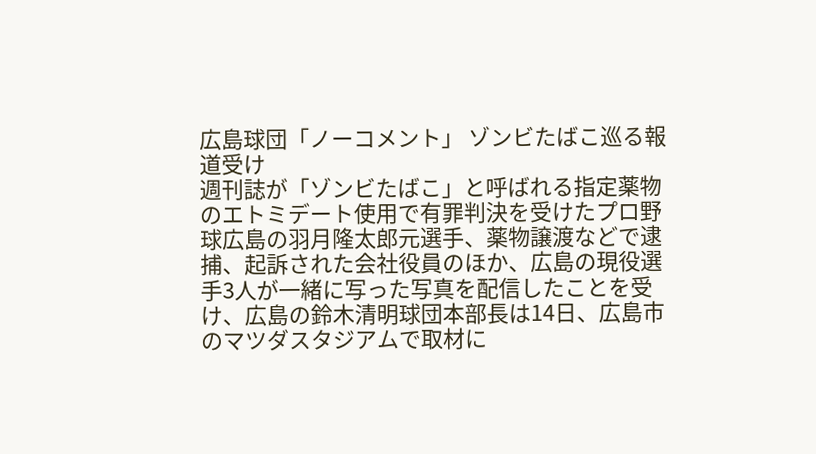広島球団「ノーコメント」 ゾンビたばこ巡る報道受け
週刊誌が「ゾンビたばこ」と呼ばれる指定薬物のエトミデート使用で有罪判決を受けたプロ野球広島の羽月隆太郎元選手、薬物譲渡などで逮捕、起訴された会社役員のほか、広島の現役選手3人が一緒に写った写真を配信したことを受け、広島の鈴木清明球団本部長は14日、広島市のマツダスタジアムで取材に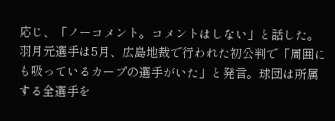応じ、「ノーコメント。コメントはしない」と話した。
羽月元選手は5月、広島地裁で行われた初公判で「周囲にも吸っているカープの選手がいた」と発言。球団は所属する全選手を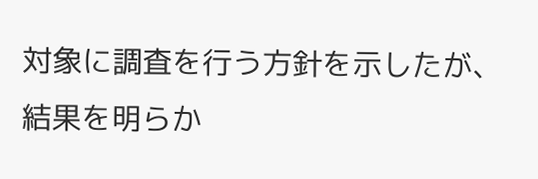対象に調査を行う方針を示したが、結果を明らか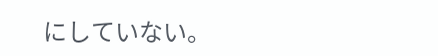にしていない。